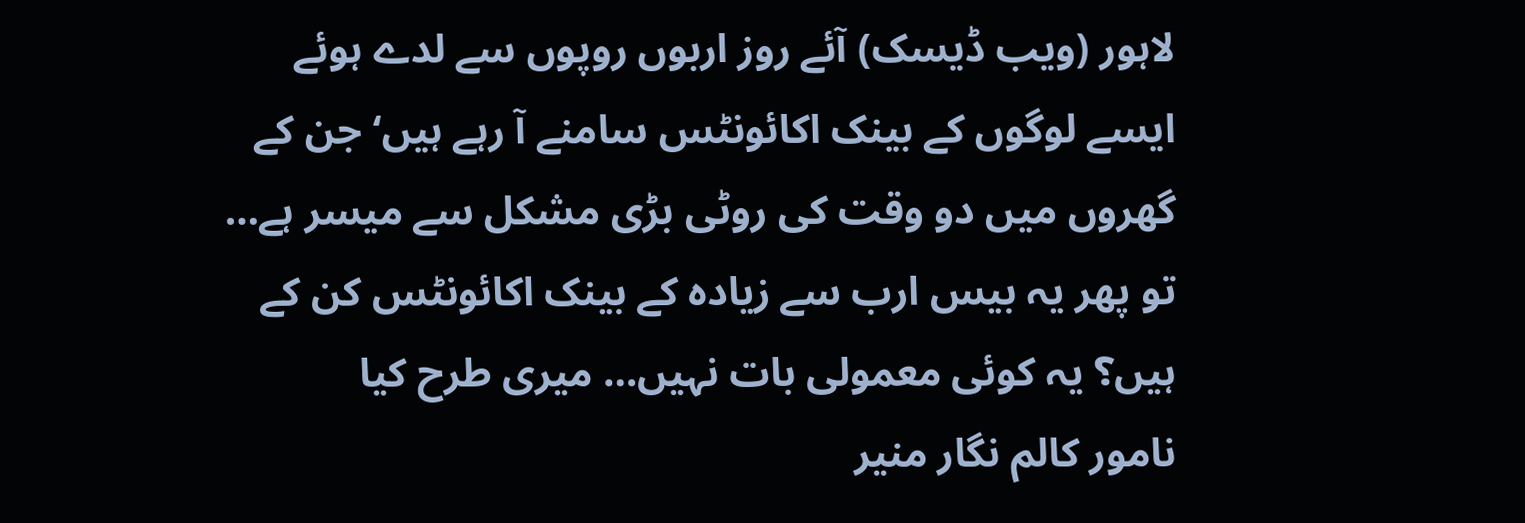لاہور (ویب ڈیسک) آئے روز اربوں روپوں سے لدے ہوئے ایسے لوگوں کے بینک اکائونٹس سامنے آ رہے ہیں‘ جن کے گھروں میں دو وقت کی روٹی بڑی مشکل سے میسر ہے… تو پھر یہ بیس ارب سے زیادہ کے بینک اکائونٹس کن کے ہیں؟ یہ کوئی معمولی بات نہیں… میری طرح کیا
نامور کالم نگار منیر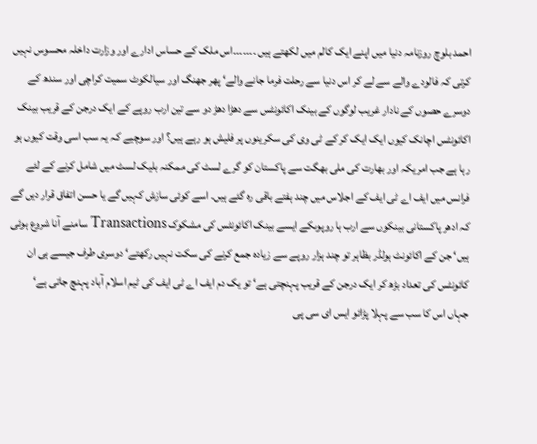احمد بلوچ روزنامہ دنیا میں اپنے ایک کالم میں لکھتے ہیں ۔۔۔۔۔۔۔اس ملک کے حساس ادارے اور وزارت داخلہ محسوس نہیں کرتی کہ فالودے والے سے لے کر اس دنیا سے رحلت فرما جانے والے‘ پھر جھنگ اور سیالکوٹ سمیت کراچی اور سندھ کے دوسرے حصوں کے نادار غریب لوگوں کے بینک اکائونٹس سے دھڑا دھڑ دو سے تین ارب روپے کے ایک درجن کے قریب بینک اکائونٹس اچانک کیوں ایک ایک کر کے ٹی وی کی سکرینوں پر فلیش ہو رہے ہیں؟ اور سوچیے کہ یہ سب اسی وقت کیوں ہو رہا ہے جب امریکہ اور بھارت کی ملی بھگت سے پاکستان کو گرے لسٹ کی ممکنہ بلیک لسٹ میں شامل کرنے کے لئے فرانس میں ایف اے ٹی ایف کے اجلاس میں چند ہفتے باقی رہ گئے ہیں۔ اسے کوئی سازش کہیں گے یا حسن اتفاق قرار دیں گے کہ ادھر پاکستانی بینکوں سے ارب ہا روپوںکے ایسے بینک اکائونٹس کی مشکوک Transactions سامنے آنا شروع ہوئی ہیں‘ جن کے اکائونٹ ہولڈر بظاہر تو چند ہزار روپے سے زیادہ جمع کرنے کی سکت نہیں رکھتے‘ دوسری طرف جیسے ہی ان کائونٹس کی تعداد بڑھ کر ایک درجن کے قریب پہنچتی ہے‘ تو یک دم ایف اے ٹی ایف کی ٹیم اسلام آباد پہنچ جاتی ہے‘
جہاں اس کا سب سے پہلا پڑائو ایس ای سی پی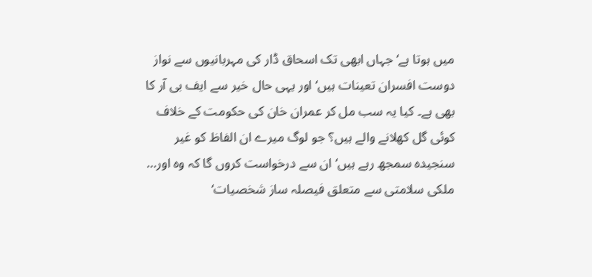میں ہوتا ہے‘ جہاں ابھی تک اسحاق ڈار کی مہربانیوں سے نواز دوست افسران تعینات ہیں‘ اور یہی حال خیر سے ایف بی آر کا بھی ہے۔ کیا یہ سب مل کر عمران خان کی حکومت کے خلاف کوئی گل کھلانے والے ہیں؟ جو لوگ میرے ان الفاظ کو غیر سنجیدہ سمجھ رہے ہیں‘ ان سے درخواست کروں گا کہ وہ اور… ملکی سلامتی سے متعلق فیصلہ ساز شخصیات‘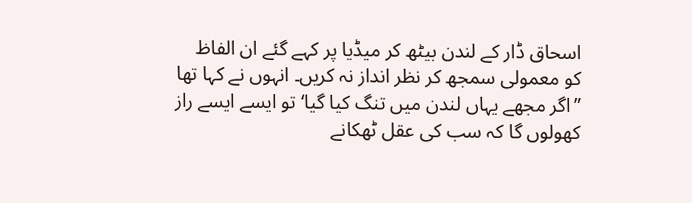اسحاق ڈار کے لندن بیٹھ کر میڈیا پر کہے گئے ان الفاظ کو معمولی سمجھ کر نظر انداز نہ کریں۔ انہوں نے کہا تھا ”اگر مجھے یہاں لندن میں تنگ کیا گیا‘ تو ایسے ایسے راز کھولوں گا کہ سب کی عقل ٹھکانے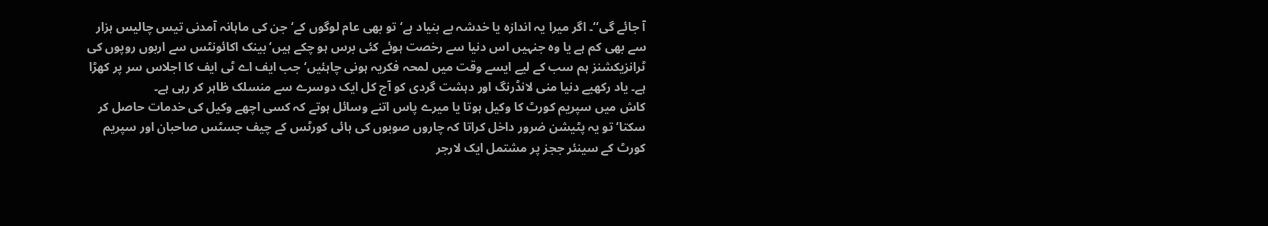آ جائے گی‘‘۔ اگر میرا یہ اندازہ یا خدشہ بے بنیاد ہے‘ تو بھی عام لوگوں کے‘ جن کی ماہانہ آمدنی تیس چالیس ہزار سے بھی کم ہے یا وہ جنہیں اس دنیا سے رخصت ہوئے کئی برس ہو چکے ہیں‘ بینک اکائونٹس سے اربوں روپوں کی ٹرانزیکشنز ہم سب کے لیے ایسے وقت میں لمحہ فکریہ ہونی چاہئیں‘ جب ایف اے ٹی ایف کا اجلاس سر پر کھڑا ہے۔ یاد رکھیے دنیا منی لانڈرنگ اور دہشت گردی کو آج کل ایک دوسرے سے منسلک ظاہر کر رہی ہے۔
کاش میں سپریم کورٹ کا وکیل ہوتا یا میرے پاس اتنے وسائل ہوتے کہ کسی اچھے وکیل کی خدمات حاصل کر سکتا‘ تو یہ پٹیشن ضرور داخل کراتا کہ چاروں صوبوں کی ہائی کورٹس کے چیف جسٹس صاحبان اور سپریم کورٹ کے سینئر ججز پر مشتمل ایک لارجر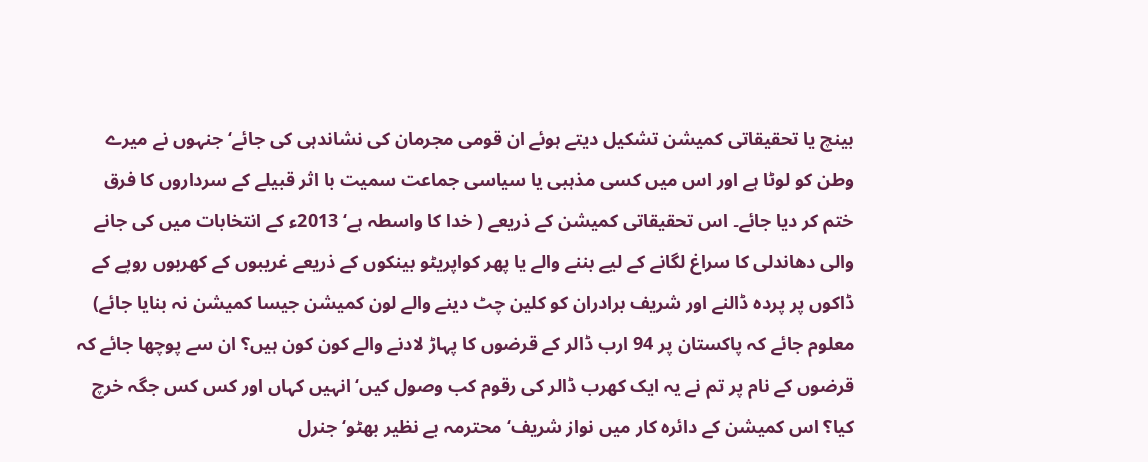بینچ یا تحقیقاتی کمیشن تشکیل دیتے ہوئے ان قومی مجرمان کی نشاندہی کی جائے‘ جنہوں نے میرے وطن کو لوٹا ہے اور اس میں کسی مذہبی یا سیاسی جماعت سمیت با اثر قبیلے کے سرداروں کا فرق ختم کر دیا جائے۔ اس تحقیقاتی کمیشن کے ذریعے ( خدا کا واسطہ ہے‘ 2013ء کے انتخابات میں کی جانے والی دھاندلی کا سراغ لگانے کے لیے بننے والے یا پھر کواپریٹو بینکوں کے ذریعے غریبوں کے کھربوں روپے کے ڈاکوں پر پردہ ڈالنے اور شریف برادران کو کلین چٹ دینے والے لون کمیشن جیسا کمیشن نہ بنایا جائے) معلوم جائے کہ پاکستان پر 94 ارب ڈالر کے قرضوں کا پہاڑ لادنے والے کون کون ہیں؟ ان سے پوچھا جائے کہ قرضوں کے نام پر تم نے یہ ایک کھرب ڈالر کی رقوم کب وصول کیں‘ انہیں کہاں اور کس کس جگہ خرچ کیا؟ اس کمیشن کے دائرہ کار میں نواز شریف‘ محترمہ بے نظیر بھٹو‘ جنرل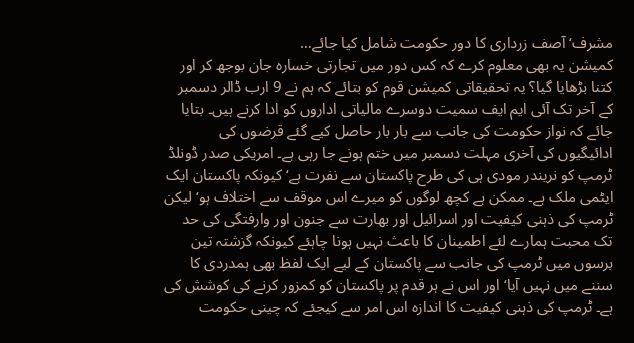مشرف‘ آصف زرداری کا دور حکومت شامل کیا جائے…
کمیشن یہ بھی معلوم کرے کہ کس دور میں تجارتی خسارہ جان بوجھ کر اور کتنا بڑھایا گیا؟ یہ تحقیقاتی کمیشن قوم کو بتائے کہ ہم نے 9 ارب ڈالر دسمبر کے آخر تک آئی ایم ایف سمیت دوسرے مالیاتی اداروں کو ادا کرنے ہیں۔ بتایا جائے کہ نواز حکومت کی جانب سے بار بار حاصل کیے گئے قرضوں کی ادائیگیوں کی آخری مہلت دسمبر میں ختم ہونے جا رہی ہے۔ امریکی صدر ڈونلڈ ٹرمپ کو نریندر مودی ہی کی طرح پاکستان سے نفرت ہے‘ کیونکہ پاکستان ایک ایٹمی ملک ہے۔ ممکن ہے کچھ لوگوں کو میرے اس موقف سے اختلاف ہو‘ لیکن ٹرمپ کی ذہنی کیفیت اور اسرائیل اور بھارت سے جنون اور وارفتگی کی حد تک محبت ہمارے لئے اطمینان کا باعث نہیں ہونا چاہئے کیونکہ گزشتہ تین برسوں میں ٹرمپ کی جانب سے پاکستان کے لیے ایک لفظ بھی ہمدردی کا سننے میں نہیں آیا‘ اور اس نے ہر قدم پر پاکستان کو کمزور کرنے کی کوشش کی ہے۔ ٹرمپ کی ذہنی کیفیت کا اندازہ اس امر سے کیجئے کہ چینی حکومت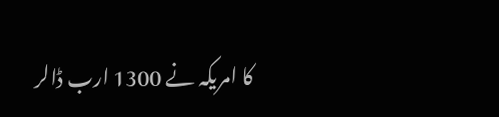کا امریکہ نے 1300 ارب ڈالر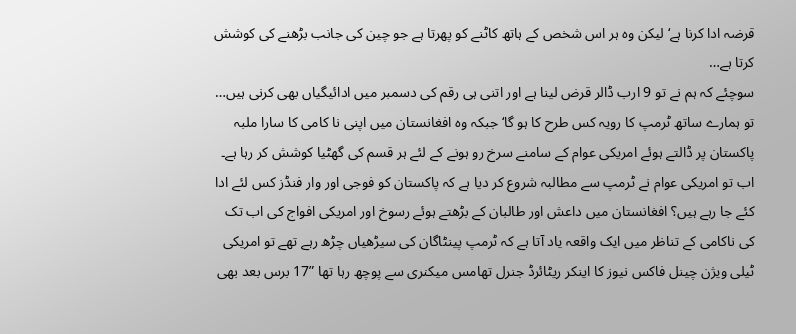قرضہ ادا کرنا ہے‘ لیکن وہ ہر اس شخص کے ہاتھ کاٹنے کو پھرتا ہے جو چین کی جانب بڑھنے کی کوشش کرتا ہے…
سوچئے کہ ہم نے تو 9 ارب ڈالر قرض لینا ہے اور اتنی ہی رقم کی دسمبر میں ادائیگیاں بھی کرنی ہیں… تو ہمارے ساتھ ٹرمپ کا رویہ کس طرح کا ہو گا‘ جبکہ وہ افغانستان میں اپنی نا کامی کا سارا ملبہ پاکستان پر ڈالتے ہوئے امریکی عوام کے سامنے سرخ رو ہونے کے لئے ہر قسم کی گھٹیا کوشش کر رہا ہے۔ اب تو امریکی عوام نے ٹرمپ سے مطالبہ شروع کر دیا ہے کہ پاکستان کو فوجی اور وار فنڈز کس لئے ادا کئے جا رہے ہیں؟ افغانستان میں داعش اور طالبان کے بڑھتے ہوئے رسوخ اور امریکی افواج کی اب تک کی ناکامی کے تناظر میں ایک واقعہ یاد آتا ہے کہ ٹرمپ پینٹاگان کی سیڑھیاں چڑھ رہے تھے تو امریکی ٹیلی ویژن چینل فاکس نیوز کا اینکر ریٹائرڈ جنرل تھامس میکنری سے پوچھ رہا تھا ”17 برس بعد بھی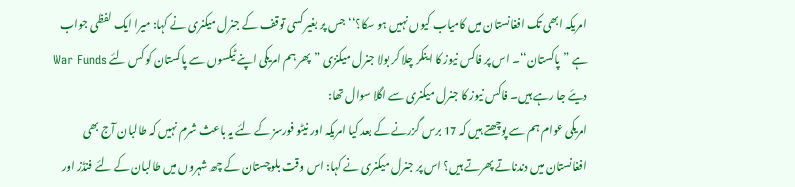امریکہ ابھی تک افغانستان میں کامیاب کیوں نہیں ہو سکا؟‘‘ جس پر بغیر کسی توقف کے جنرل میکنری نے کہا: میرا ایک لفظی جواب ہے ”پاکستان‘‘۔ اس پر فاکس نیوز کا اینکر چلا کر بولا جنرل میکنزی ”پھر ہم امریکی اپنے ٹیکسوں سے پاکستان کو کس لئے War Funds دیئے جا رہے ہیں۔ فاکس نیوز کا جنرل میکنری سے اگلا سوال تھا:
امریکی عوام ہم سے پوچھتے ہیں کہ 17 برس گزرنے کے بعد کیا امریکہ اور نیٹو فورسز کے لئے یہ باعث شرم نہیں کہ طالبان آج بھی افغانستان میں دندناتے پھرتے ہیں؟ اس پر جنرل میکنری نے کہا: اس وقت بلوچستان کے چھ شہروں میں طالبان کے لئے فنڈز اور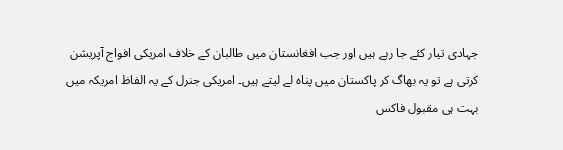جہادی تیار کئے جا رہے ہیں اور جب افغانستان میں طالبان کے خلاف امریکی افواج آپریشن کرتی ہے تو یہ بھاگ کر پاکستان میں پناہ لے لیتے ہیں۔ امریکی جنرل کے یہ الفاظ امریکہ میں بہت ہی مقبول فاکس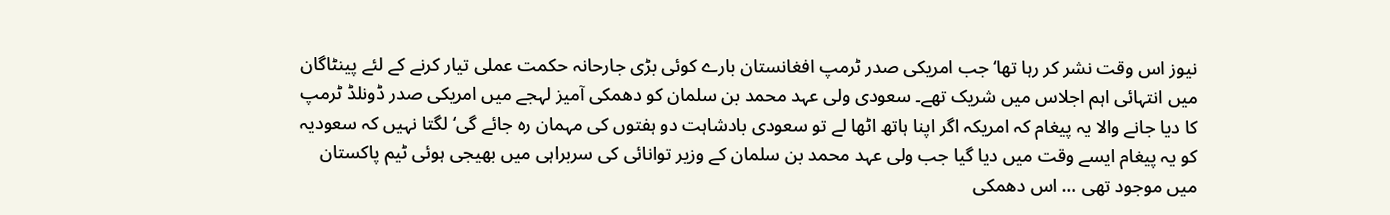نیوز اس وقت نشر کر رہا تھا‘ جب امریکی صدر ٹرمپ افغانستان بارے کوئی بڑی جارحانہ حکمت عملی تیار کرنے کے لئے پینٹاگان میں انتہائی اہم اجلاس میں شریک تھے۔ سعودی ولی عہد محمد بن سلمان کو دھمکی آمیز لہجے میں امریکی صدر ڈونلڈ ٹرمپ کا دیا جانے والا یہ پیغام کہ امریکہ اگر اپنا ہاتھ اٹھا لے تو سعودی بادشاہت دو ہفتوں کی مہمان رہ جائے گی‘ لگتا نہیں کہ سعودیہ کو یہ پیغام ایسے وقت میں دیا گیا جب ولی عہد محمد بن سلمان کے وزیر توانائی کی سربراہی میں بھیجی ہوئی ٹیم پاکستان میں موجود تھی … اس دھمکی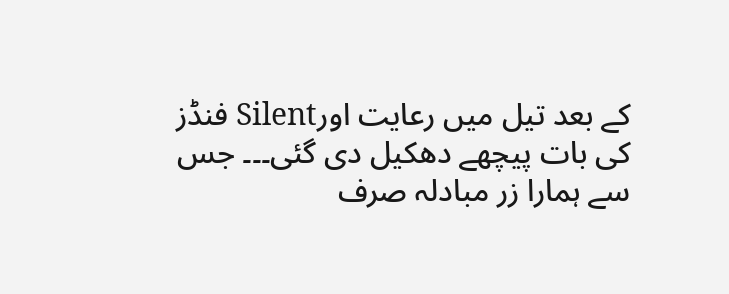کے بعد تیل میں رعایت اورSilent فنڈز کی بات پیچھے دھکیل دی گئی۔۔۔ جس سے ہمارا زر مبادلہ صرف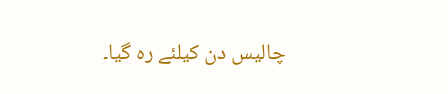چالیس دن کیلئے رہ گیا۔